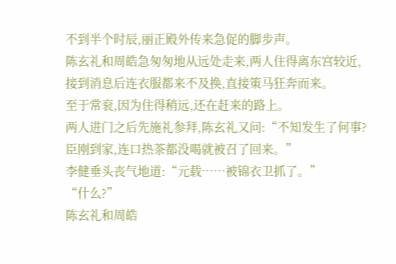不到半个时辰,丽正殿外传来急促的脚步声。
陈玄礼和周皓急匆匆地从远处走来,两人住得离东宫较近,接到消息后连衣服都来不及换,直接策马狂奔而来。
至于常衮,因为住得稍远,还在赶来的路上。
两人进门之后先施礼参拜,陈玄礼又问:“不知发生了何事?臣刚到家,连口热茶都没喝就被召了回来。”
李健垂头丧气地道:“元载……被锦衣卫抓了。”
“什么?”
陈玄礼和周皓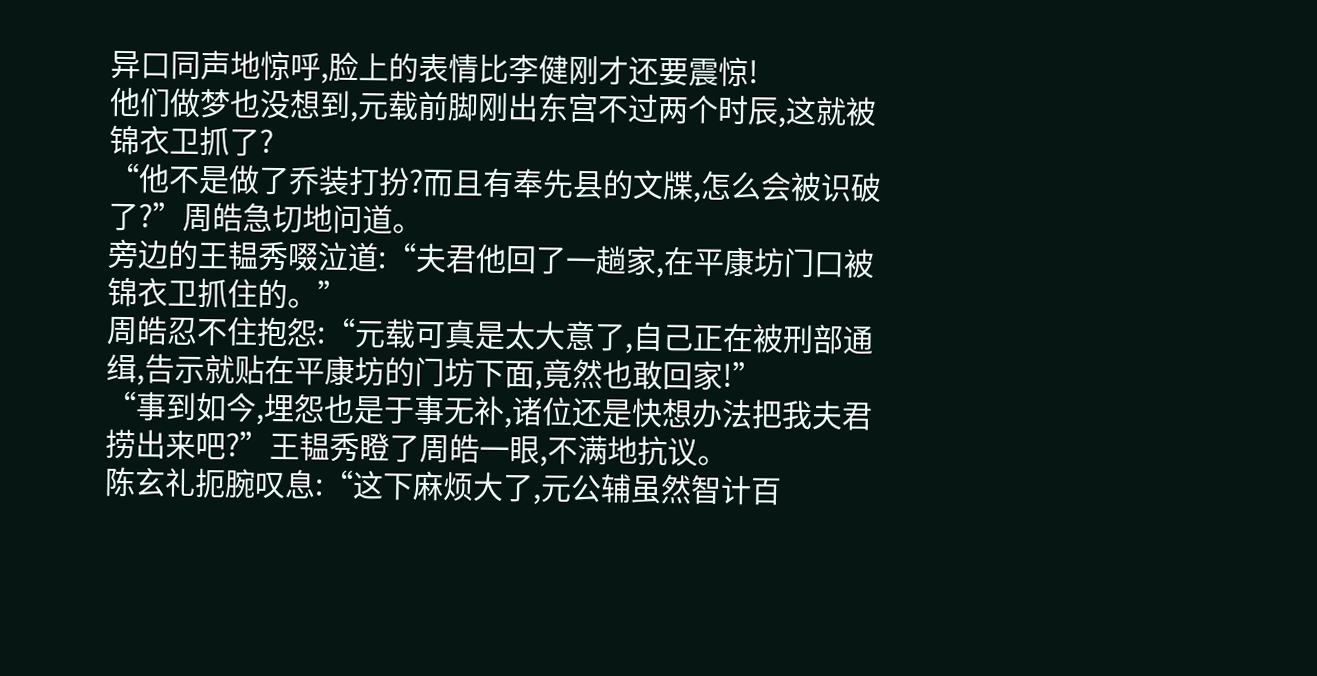异口同声地惊呼,脸上的表情比李健刚才还要震惊!
他们做梦也没想到,元载前脚刚出东宫不过两个时辰,这就被锦衣卫抓了?
“他不是做了乔装打扮?而且有奉先县的文牒,怎么会被识破了?”周皓急切地问道。
旁边的王韫秀啜泣道:“夫君他回了一趟家,在平康坊门口被锦衣卫抓住的。”
周皓忍不住抱怨:“元载可真是太大意了,自己正在被刑部通缉,告示就贴在平康坊的门坊下面,竟然也敢回家!”
“事到如今,埋怨也是于事无补,诸位还是快想办法把我夫君捞出来吧?”王韫秀瞪了周皓一眼,不满地抗议。
陈玄礼扼腕叹息:“这下麻烦大了,元公辅虽然智计百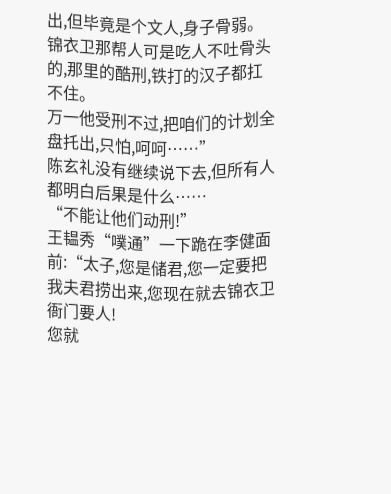出,但毕竟是个文人,身子骨弱。
锦衣卫那帮人可是吃人不吐骨头的,那里的酷刑,铁打的汉子都扛不住。
万一他受刑不过,把咱们的计划全盘托出,只怕,呵呵……”
陈玄礼没有继续说下去,但所有人都明白后果是什么……
“不能让他们动刑!”
王韫秀“噗通”一下跪在李健面前:“太子,您是储君,您一定要把我夫君捞出来,您现在就去锦衣卫衙门要人!
您就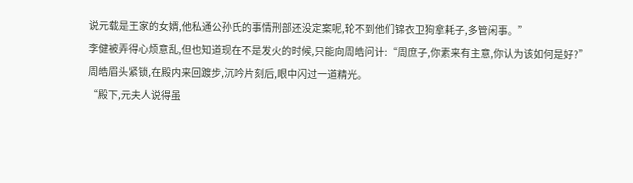说元载是王家的女婿,他私通公孙氏的事情刑部还没定案呢,轮不到他们锦衣卫狗拿耗子,多管闲事。”
李健被弄得心烦意乱,但也知道现在不是发火的时候,只能向周皓问计:“周庶子,你素来有主意,你认为该如何是好?”
周皓眉头紧锁,在殿内来回踱步,沉吟片刻后,眼中闪过一道精光。
“殿下,元夫人说得虽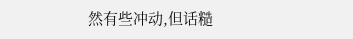然有些冲动,但话糙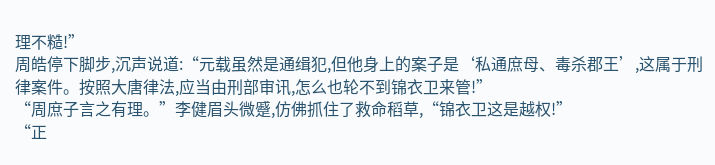理不糙!”
周皓停下脚步,沉声说道:“元载虽然是通缉犯,但他身上的案子是‘私通庶母、毒杀郡王’,这属于刑律案件。按照大唐律法,应当由刑部审讯,怎么也轮不到锦衣卫来管!”
“周庶子言之有理。”李健眉头微蹙,仿佛抓住了救命稻草,“锦衣卫这是越权!”
“正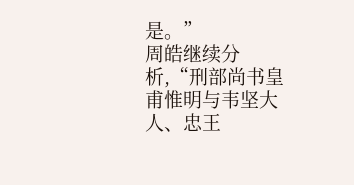是。”
周皓继续分析,“刑部尚书皇甫惟明与韦坚大人、忠王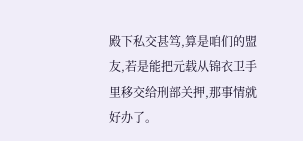殿下私交甚笃,算是咱们的盟友,若是能把元载从锦衣卫手里移交给刑部关押,那事情就好办了。